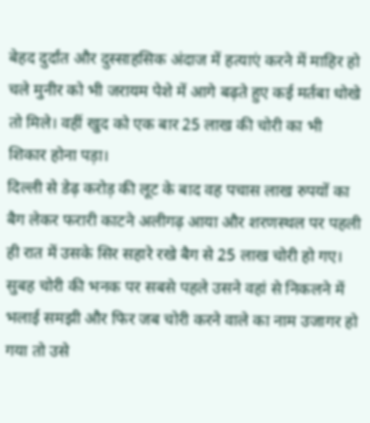बेहद दुर्दांत और दुस्साहसिक अंदाज में हत्याएं करने में माहिर हो चले मुनीर को भी जरायम पेशे में आगे बढ़ते हुए कई मर्तबा धोखे तो मिले। वहीं खुद को एक बार 25 लाख की चोरी का भी शिकार होना पड़ा।
दिल्ली से डेढ़ करोड़ की लूट के बाद वह पचास लाख रुपयों का बैग लेकर फरारी काटने अलीगढ़ आया और शरणस्थल पर पहली ही रात में उसके सिर सहारे रखे बैग से 25 लाख चोरी हो गए। सुबह चोरी की भनक पर सबसे पहले उसने वहां से निकलने में भलाई समझी और फिर जब चोरी करने वाले का नाम उजागर हो गया तो उसे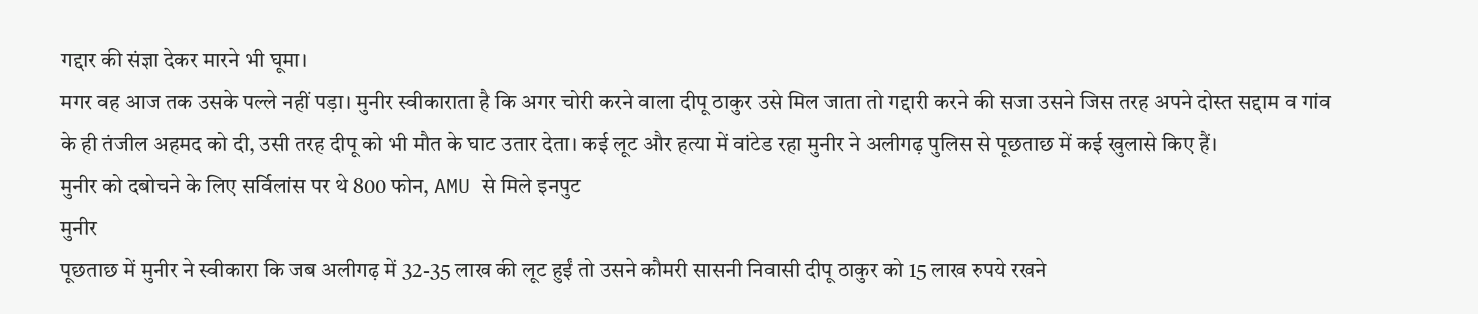गद्दार की संज्ञा देकर मारने भी घूमा।
मगर वह आज तक उसके पल्ले नहीं पड़ा। मुनीर स्वीकाराता है कि अगर चोरी करने वाला दीपू ठाकुर उसे मिल जाता तो गद्दारी करने की सजा उसने जिस तरह अपने दोस्त सद्दाम व गांव के ही तंजील अहमद को दी, उसी तरह दीपू को भी मौत के घाट उतार देता। कई लूट और हत्या में वांटेड रहा मुनीर ने अलीगढ़ पुलिस से पूछताछ में कई खुलासे किए हैं।
मुनीर को दबोचने के लिए सर्विलांस पर थे 800 फोन, AMU से मिले इनपुट
मुनीर
पूछताछ में मुनीर ने स्वीकारा कि जब अलीगढ़ में 32-35 लाख की लूट हुईं तो उसने कौमरी सासनी निवासी दीपू ठाकुर को 15 लाख रुपये रखने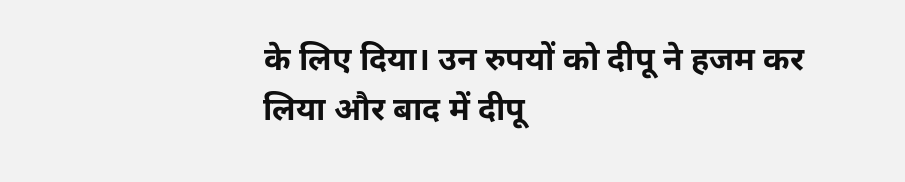के लिए दिया। उन रुपयों को दीपू ने हजम कर लिया और बाद में दीपू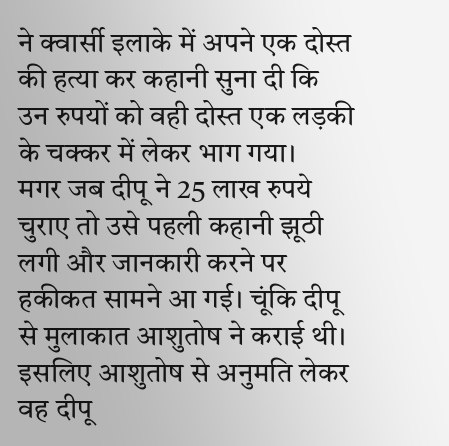ने क्वार्सी इलाके में अपने एक दोस्त की हत्या कर कहानी सुना दी कि उन रुपयों को वही दोस्त एक लड़की के चक्कर में लेकर भाग गया।
मगर जब दीपू ने 25 लाख रुपये चुराए तो उसे पहली कहानी झूठी लगी और जानकारी करने पर हकीकत सामने आ गई। चूंकि दीपू से मुलाकात आशुतोष ने कराई थी। इसलिए आशुतोष से अनुमति लेकर वह दीपू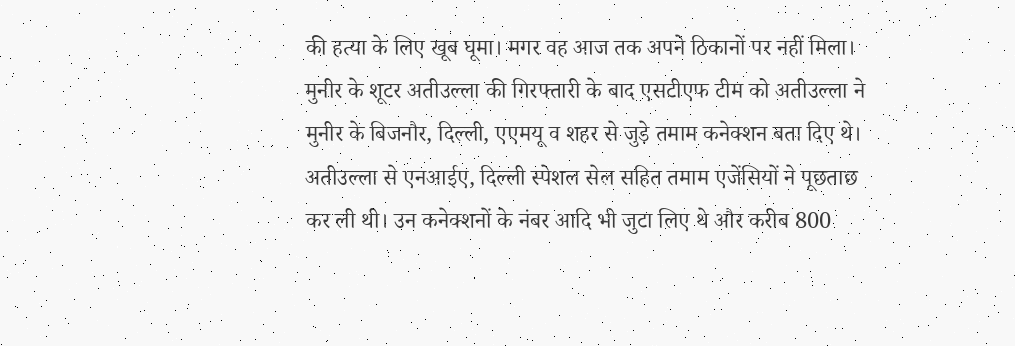की हत्या के लिए खूब घूमा। मगर वह आज तक अपने ठिकानों पर नहीं मिला।
मुनीर के शूटर अतीउल्ला की गिरफ्तारी के बाद एसटीएफ टीम को अतीउल्ला ने मुनीर के बिजनौर, दिल्ली, एएमयू व शहर से जुड़े तमाम कनेक्शन बता दिए थे। अतीउल्ला से एनआईए, दिल्ली स्पेशल सेल सहित तमाम एजेंसियों ने पूछताछ कर ली थी। उन कनेक्शनों के नंबर आदि भी जुटा लिए थे और करीब 800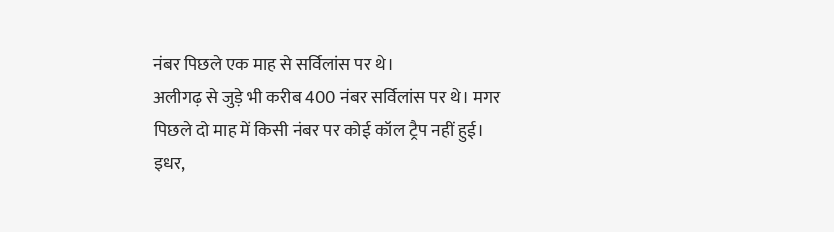नंबर पिछले एक माह से सर्विलांस पर थे।
अलीगढ़ से जुड़े भी करीब 400 नंबर सर्विलांस पर थे। मगर पिछले दो माह में किसी नंबर पर कोई कॉल ट्रैप नहीं हुई। इधर,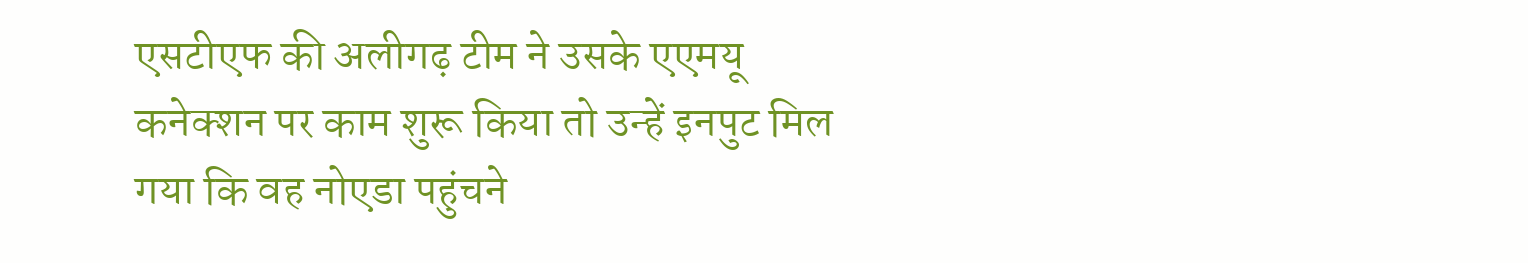एसटीएफ की अलीगढ़ टीम ने उसके एएमयू कनेक्शन पर काम शुरू किया तो उन्हें इनपुट मिल गया कि वह नोएडा पहुंचने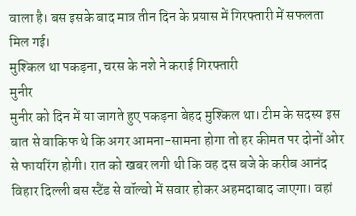वाला है। बस इसके बाद मात्र तीन दिन के प्रयास में गिरफ्तारी में सफलता मिल गई।
मुश्किल था पकड़ना, चरस के नशे ने कराई गिरफ्तारी
मुनीर
मुनीर को दिन में या जागते हुए पकड़ना बेहद मुश्किल था। टीम के सदस्य इस बात से वाकिफ थे कि अगर आमना-सामना होगा तो हर कीमत पर दोनों ओर से फायरिंग होगी। रात को खबर लगी थी कि वह दस बजे के करीब आनंद विहार दिल्ली बस स्टैंड से वॉल्वो में सवार होकर अहमदाबाद जाएगा। वहां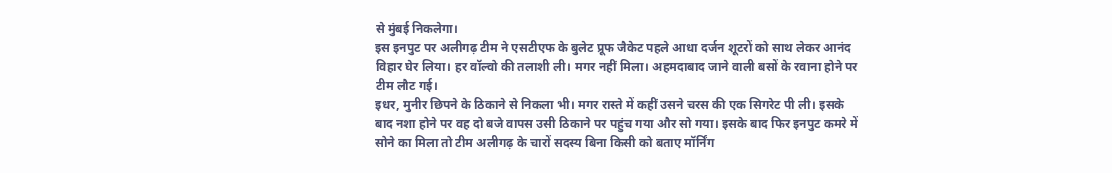से मुंबई निकलेगा।
इस इनपुट पर अलीगढ़ टीम ने एसटीएफ के बुलेट प्रूफ जैकेट पहले आधा दर्जन शूटरों को साथ लेकर आनंद विहार घेर लिया। हर वॉल्वो की तलाशी ली। मगर नहीं मिला। अहमदाबाद जाने वाली बसों के रवाना होने पर टीम लौट गई।
इधर, मुनीर छिपने के ठिकाने से निकला भी। मगर रास्ते में कहीं उसने चरस की एक सिगरेट पी ली। इसके बाद नशा होने पर वह दो बजे वापस उसी ठिकाने पर पहुंच गया और सो गया। इसके बाद फिर इनपुट कमरे में सोने का मिला तो टीम अलीगढ़ के चारों सदस्य बिना किसी को बताए मॉर्निंग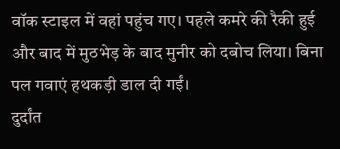वॉक स्टाइल में वहां पहुंच गए। पहले कमरे की रैकी हुई और बाद में मुठभेड़ के बाद मुनीर को दबोच लिया। बिना पल गवाएं हथकड़ी डाल दी गईं।
दुर्दांत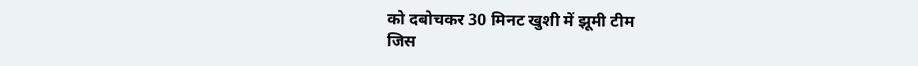को दबोचकर 30 मिनट खुशी में झूमी टीम
जिस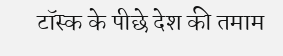टॉस्क के पीछे देश की तमाम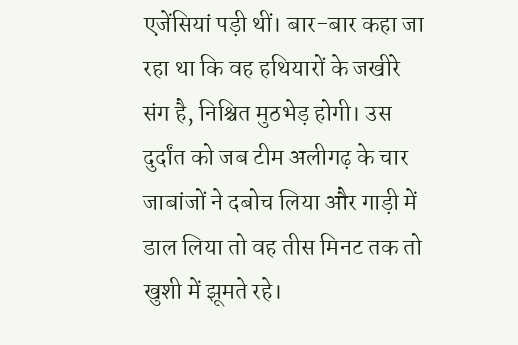एजेंसियां पड़ी थीं। बार-बार कहा जा रहा था कि वह हथियारों के जखीरे संग है, निश्चित मुठभेड़ होगी। उस दुर्दांत को जब टीम अलीगढ़ के चार जाबांजों ने दबोच लिया और गाड़ी में डाल लिया तो वह तीस मिनट तक तो खुशी में झूमते रहे।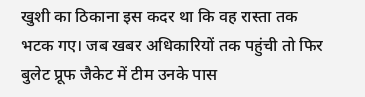खुशी का ठिकाना इस कदर था कि वह रास्ता तक भटक गए। जब खबर अधिकारियों तक पहुंची तो फिर बुलेट प्रूफ जैकेट में टीम उनके पास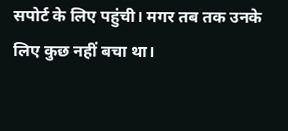सपोर्ट के लिए पहुंची। मगर तब तक उनके लिए कुछ नहीं बचा था।